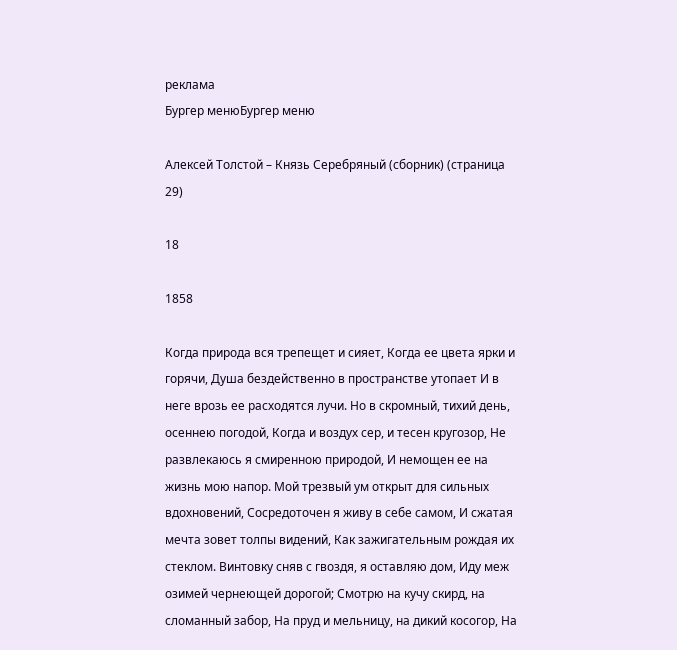реклама
Бургер менюБургер меню

Алексей Толстой – Князь Серебряный (сборник) (страница 29)

18

1858

Когда природа вся трепещет и сияет, Когда ее цвета ярки и горячи, Душа бездейственно в пространстве утопает И в неге врозь ее расходятся лучи. Но в скромный, тихий день, осеннею погодой, Когда и воздух сер, и тесен кругозор, Не развлекаюсь я смиренною природой, И немощен ее на жизнь мою напор. Мой трезвый ум открыт для сильных вдохновений, Сосредоточен я живу в себе самом, И сжатая мечта зовет толпы видений, Как зажигательным рождая их стеклом. Винтовку сняв с гвоздя, я оставляю дом, Иду меж озимей чернеющей дорогой; Смотрю на кучу скирд, на сломанный забор, На пруд и мельницу, на дикий косогор, На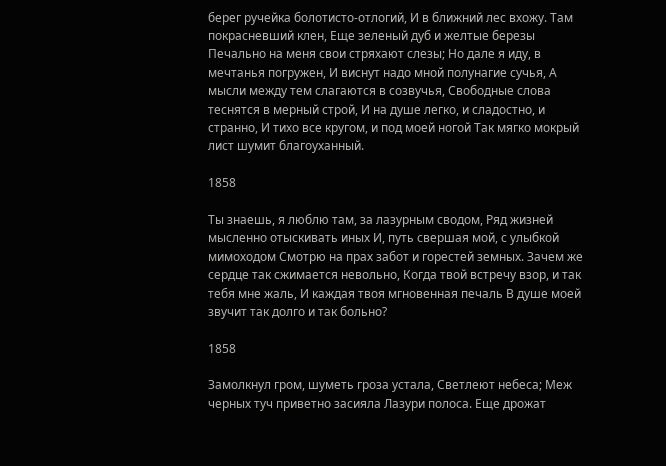берег ручейка болотисто-отлогий, И в ближний лес вхожу. Там покрасневший клен, Еще зеленый дуб и желтые березы Печально на меня свои стряхают слезы; Но дале я иду, в мечтанья погружен, И виснут надо мной полунагие сучья, А мысли между тем слагаются в созвучья, Свободные слова теснятся в мерный строй, И на душе легко, и сладостно, и странно, И тихо все кругом, и под моей ногой Так мягко мокрый лист шумит благоуханный.

1858

Ты знаешь, я люблю там, за лазурным сводом, Ряд жизней мысленно отыскивать иных И, путь свершая мой, с улыбкой мимоходом Смотрю на прах забот и горестей земных. Зачем же сердце так сжимается невольно, Когда твой встречу взор, и так тебя мне жаль, И каждая твоя мгновенная печаль В душе моей звучит так долго и так больно?

1858

Замолкнул гром, шуметь гроза устала, Светлеют небеса; Меж черных туч приветно засияла Лазури полоса. Еще дрожат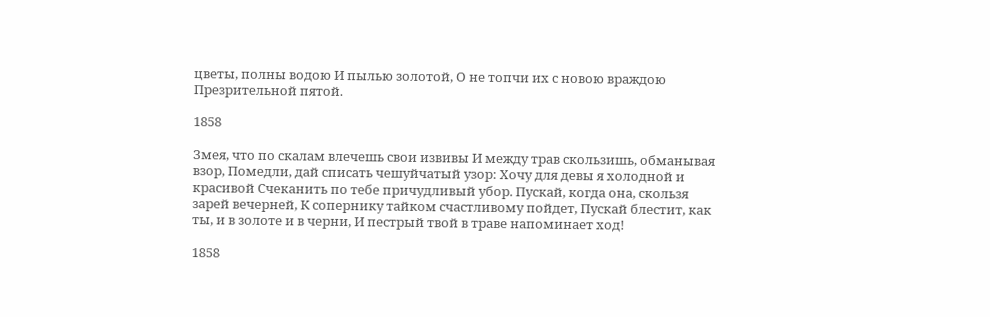цветы, полны водою И пылью золотой, О не топчи их с новою враждою Презрительной пятой.

1858

Змея, что по скалам влечешь свои извивы И между трав скользишь, обманывая взор, Помедли, дай списать чешуйчатый узор: Хочу для девы я холодной и красивой Счеканить по тебе причудливый убор. Пускай, когда она, скользя зарей вечерней, К сопернику тайком счастливому пойдет, Пускай блестит, как ты, и в золоте и в черни, И пестрый твой в траве напоминает ход!

1858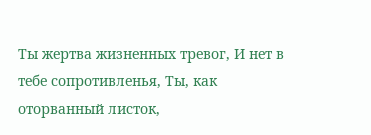Ты жертва жизненных тревог, И нет в тебе сопротивленья, Ты, как оторванный листок,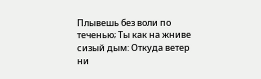Плывешь без воли по теченью; Ты как на жниве сизый дым: Откуда ветер ни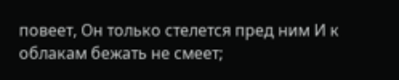повеет, Он только стелется пред ним И к облакам бежать не смеет;